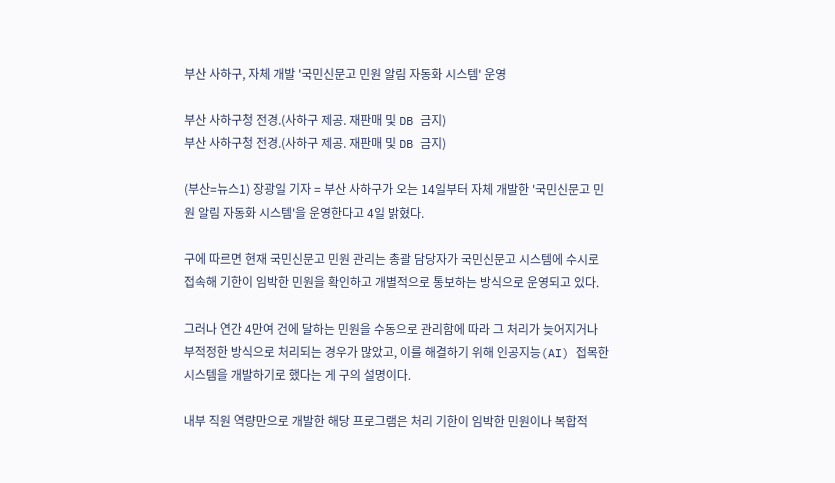부산 사하구, 자체 개발 '국민신문고 민원 알림 자동화 시스템' 운영

부산 사하구청 전경.(사하구 제공. 재판매 및 DB 금지)
부산 사하구청 전경.(사하구 제공. 재판매 및 DB 금지)

(부산=뉴스1) 장광일 기자 = 부산 사하구가 오는 14일부터 자체 개발한 '국민신문고 민원 알림 자동화 시스템'을 운영한다고 4일 밝혔다.

구에 따르면 현재 국민신문고 민원 관리는 총괄 담당자가 국민신문고 시스템에 수시로 접속해 기한이 임박한 민원을 확인하고 개별적으로 통보하는 방식으로 운영되고 있다.

그러나 연간 4만여 건에 달하는 민원을 수동으로 관리함에 따라 그 처리가 늦어지거나 부적정한 방식으로 처리되는 경우가 많았고, 이를 해결하기 위해 인공지능(AI) 접목한 시스템을 개발하기로 했다는 게 구의 설명이다.

내부 직원 역량만으로 개발한 해당 프로그램은 처리 기한이 임박한 민원이나 복합적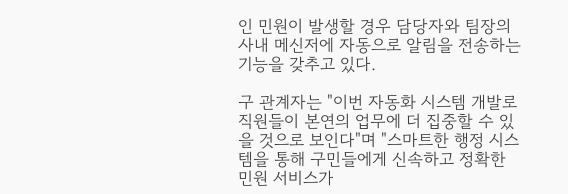인 민원이 발생할 경우 담당자와 팀장의 사내 메신저에 자동으로 알림을 전송하는 기능을 갖추고 있다.

구 관계자는 "이번 자동화 시스템 개발로 직원들이 본연의 업무에 더 집중할 수 있을 것으로 보인다"며 "스마트한 행정 시스템을 통해 구민들에게 신속하고 정확한 민원 서비스가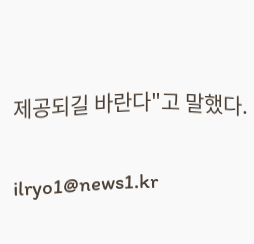제공되길 바란다"고 말했다.

ilryo1@news1.kr